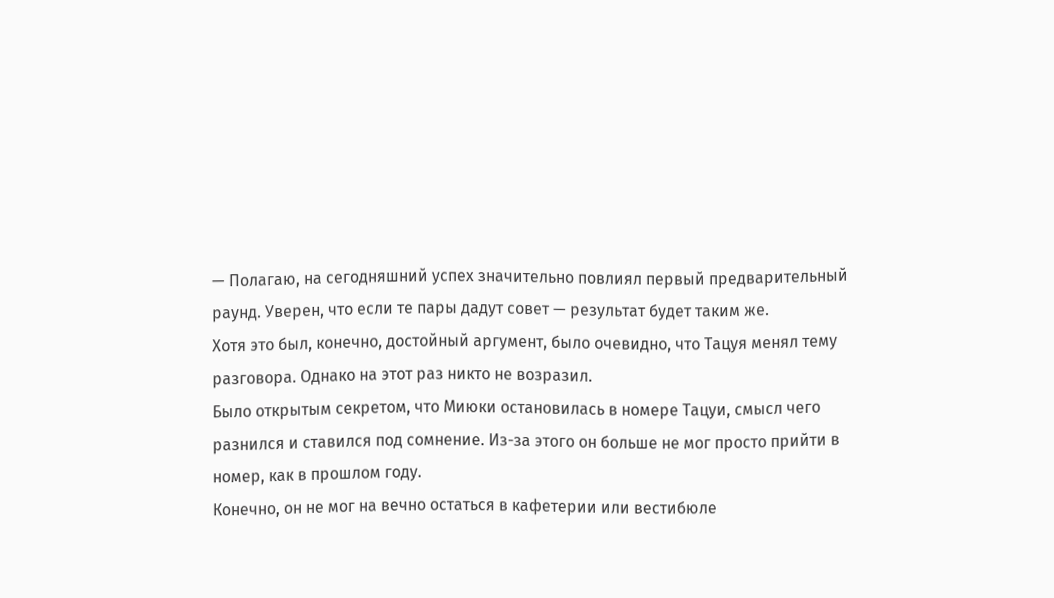— Полагаю, на сегодняшний успех значительно повлиял первый предварительный раунд. Уверен, что если те пары дадут совет — результат будет таким же.
Хотя это был, конечно, достойный аргумент, было очевидно, что Тацуя менял тему разговора. Однако на этот раз никто не возразил.
Было открытым секретом, что Миюки остановилась в номере Тацуи, смысл чего разнился и ставился под сомнение. Из-за этого он больше не мог просто прийти в номер, как в прошлом году.
Конечно, он не мог на вечно остаться в кафетерии или вестибюле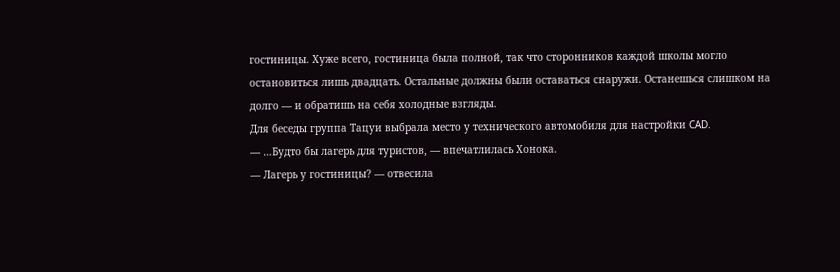гостиницы. Хуже всего, гостиница была полной, так что сторонников каждой школы могло остановиться лишь двадцать. Остальные должны были оставаться снаружи. Останешься слишком на долго — и обратишь на себя холодные взгляды.
Для беседы группа Тацуи выбрала место у технического автомобиля для настройки CAD.
— …Будто бы лагерь для туристов, — впечатлилась Хонока.
— Лагерь у гостиницы? — отвесила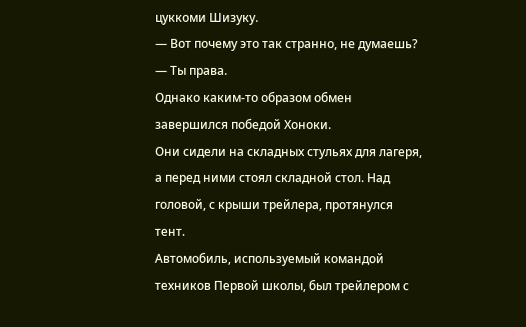цуккоми Шизуку.
— Вот почему это так странно, не думаешь?
— Ты права.
Однако каким-то образом обмен завершился победой Хоноки.
Они сидели на складных стульях для лагеря, а перед ними стоял складной стол. Над головой, с крыши трейлера, протянулся тент.
Автомобиль, используемый командой техников Первой школы, был трейлером с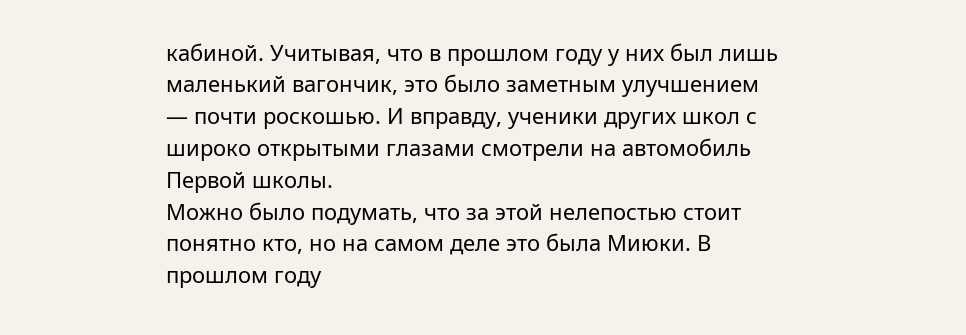кабиной. Учитывая, что в прошлом году у них был лишь маленький вагончик, это было заметным улучшением — почти роскошью. И вправду, ученики других школ с широко открытыми глазами смотрели на автомобиль Первой школы.
Можно было подумать, что за этой нелепостью стоит понятно кто, но на самом деле это была Миюки. В прошлом году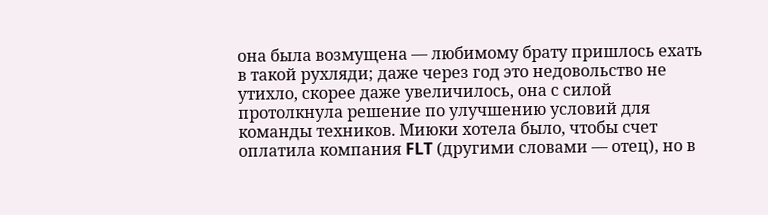она была возмущена — любимому брату пришлось ехать в такой рухляди; даже через год это недовольство не утихло, скорее даже увеличилось, она с силой протолкнула решение по улучшению условий для команды техников. Миюки хотела было, чтобы счет оплатила компания FLT (другими словами — отец), но в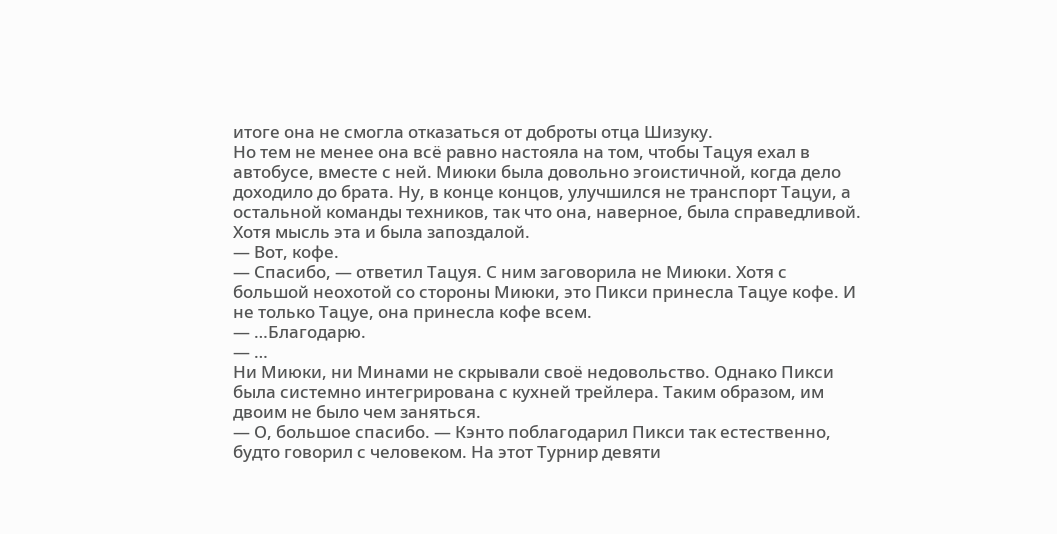итоге она не смогла отказаться от доброты отца Шизуку.
Но тем не менее она всё равно настояла на том, чтобы Тацуя ехал в автобусе, вместе с ней. Миюки была довольно эгоистичной, когда дело доходило до брата. Ну, в конце концов, улучшился не транспорт Тацуи, а остальной команды техников, так что она, наверное, была справедливой.
Хотя мысль эта и была запоздалой.
— Вот, кофе.
— Спасибо, — ответил Тацуя. С ним заговорила не Миюки. Хотя с большой неохотой со стороны Миюки, это Пикси принесла Тацуе кофе. И не только Тацуе, она принесла кофе всем.
— …Благодарю.
— …
Ни Миюки, ни Минами не скрывали своё недовольство. Однако Пикси была системно интегрирована с кухней трейлера. Таким образом, им двоим не было чем заняться.
— О, большое спасибо. — Кэнто поблагодарил Пикси так естественно, будто говорил с человеком. На этот Турнир девяти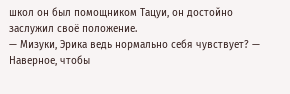школ он был помощником Тацуи, он достойно заслужил своё положение.
— Мизуки, Эрика ведь нормально себя чувствует? — Наверное, чтобы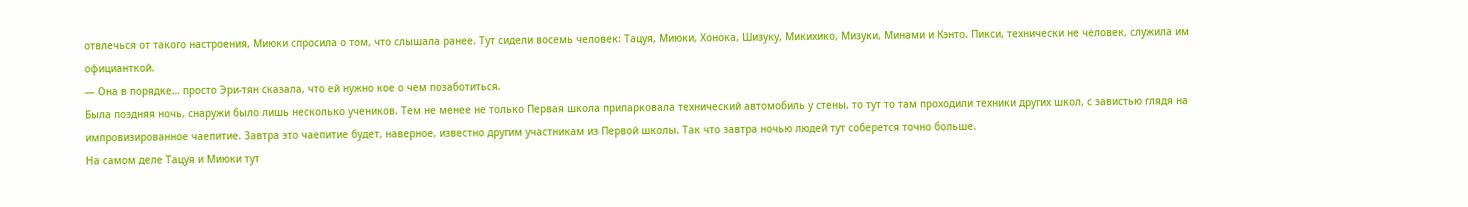отвлечься от такого настроения, Миюки спросила о том, что слышала ранее. Тут сидели восемь человек: Тацуя, Миюки, Хонока, Шизуку, Микихико, Мизуки, Минами и Кэнто. Пикси, технически не человек, служила им официанткой.
— Она в порядке… просто Эри-тян сказала, что ей нужно кое о чем позаботиться.
Была поздняя ночь, снаружи было лишь несколько учеников. Тем не менее не только Первая школа припарковала технический автомобиль у стены, то тут то там проходили техники других школ, с завистью глядя на импровизированное чаепитие. Завтра это чаепитие будет, наверное, известно другим участникам из Первой школы. Так что завтра ночью людей тут соберется точно больше.
На самом деле Тацуя и Миюки тут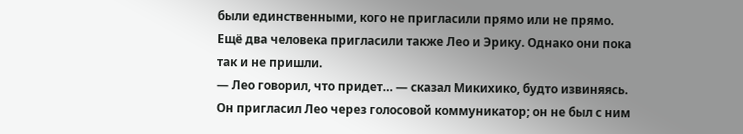были единственными, кого не пригласили прямо или не прямо. Ещё два человека пригласили также Лео и Эрику. Однако они пока так и не пришли.
— Лео говорил, что придет… — сказал Микихико, будто извиняясь. Он пригласил Лео через голосовой коммуникатор; он не был с ним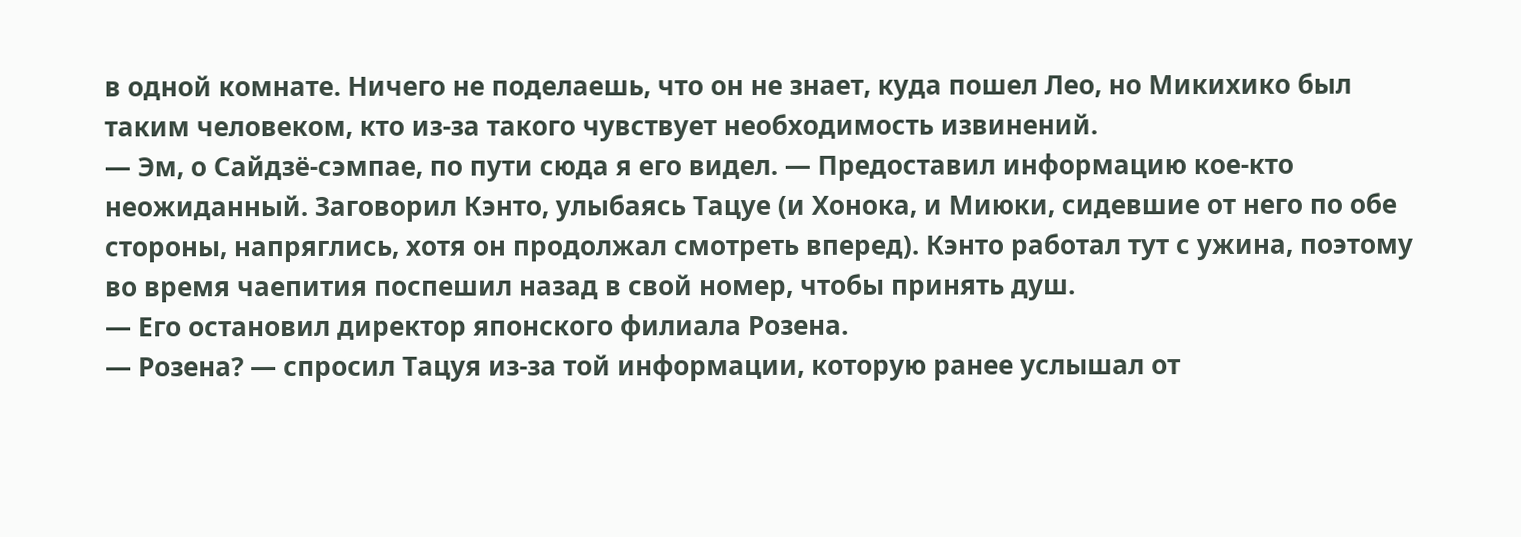в одной комнате. Ничего не поделаешь, что он не знает, куда пошел Лео, но Микихико был таким человеком, кто из-за такого чувствует необходимость извинений.
— Эм, о Сайдзё-сэмпае, по пути сюда я его видел. — Предоставил информацию кое-кто неожиданный. Заговорил Кэнто, улыбаясь Тацуе (и Хонока, и Миюки, сидевшие от него по обе стороны, напряглись, хотя он продолжал смотреть вперед). Кэнто работал тут с ужина, поэтому во время чаепития поспешил назад в свой номер, чтобы принять душ.
— Его остановил директор японского филиала Розена.
— Розена? — спросил Тацуя из-за той информации, которую ранее услышал от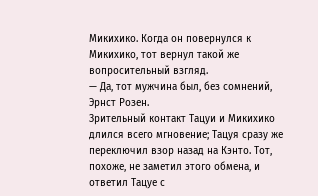Микихико. Когда он повернулся к Микихико, тот вернул такой же вопросительный взгляд.
— Да, тот мужчина был, без сомнений, Эрнст Розен.
Зрительный контакт Тацуи и Микихико длился всего мгновение; Тацуя сразу же переключил взор назад на Кэнто. Тот, похоже, не заметил этого обмена, и ответил Тацуе с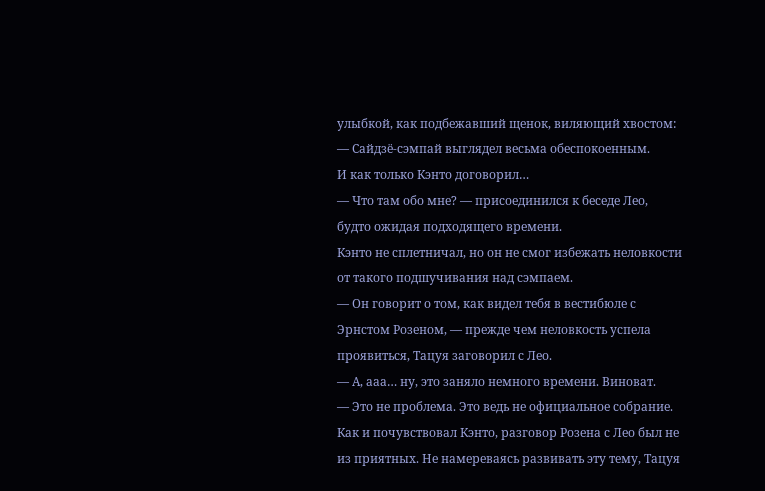улыбкой, как подбежавший щенок, виляющий хвостом:
— Сайдзё-сэмпай выглядел весьма обеспокоенным.
И как только Кэнто договорил…
— Что там обо мне? — присоединился к беседе Лео, будто ожидая подходящего времени.
Кэнто не сплетничал, но он не смог избежать неловкости от такого подшучивания над сэмпаем.
— Он говорит о том, как видел тебя в вестибюле с Эрнстом Розеном, — прежде чем неловкость успела проявиться, Тацуя заговорил с Лео.
— А, ааа… ну, это заняло немного времени. Виноват.
— Это не проблема. Это ведь не официальное собрание.
Как и почувствовал Кэнто, разговор Розена с Лео был не из приятных. Не намереваясь развивать эту тему, Тацуя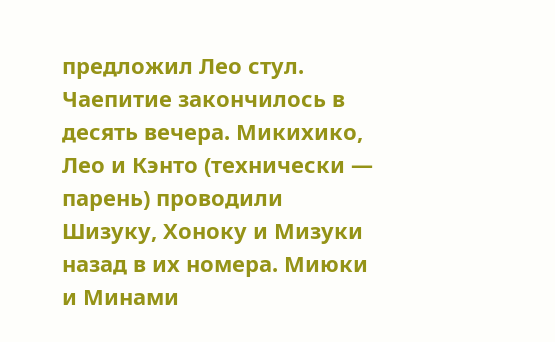предложил Лео стул.
Чаепитие закончилось в десять вечера. Микихико, Лео и Кэнто (технически — парень) проводили Шизуку, Хоноку и Мизуки назад в их номера. Миюки и Минами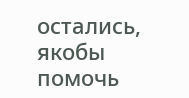остались, якобы помочь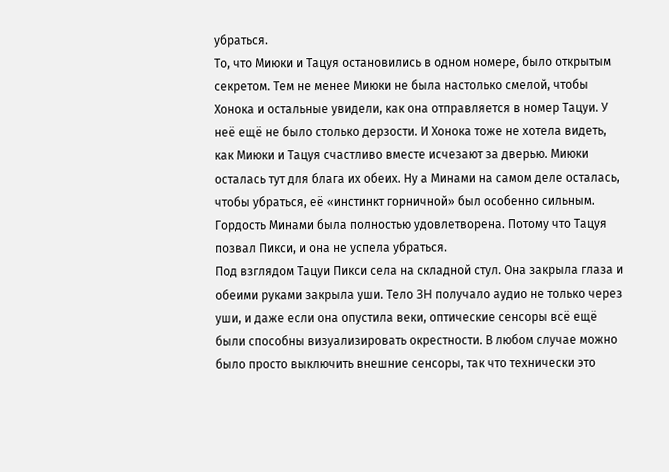убраться.
То, что Миюки и Тацуя остановились в одном номере, было открытым секретом. Тем не менее Миюки не была настолько смелой, чтобы Хонока и остальные увидели, как она отправляется в номер Тацуи. У неё ещё не было столько дерзости. И Хонока тоже не хотела видеть, как Миюки и Тацуя счастливо вместе исчезают за дверью. Миюки осталась тут для блага их обеих. Ну а Минами на самом деле осталась, чтобы убраться, её «инстинкт горничной» был особенно сильным.
Гордость Минами была полностью удовлетворена. Потому что Тацуя позвал Пикси, и она не успела убраться.
Под взглядом Тацуи Пикси села на складной стул. Она закрыла глаза и обеими руками закрыла уши. Тело 3H получало аудио не только через уши, и даже если она опустила веки, оптические сенсоры всё ещё были способны визуализировать окрестности. В любом случае можно было просто выключить внешние сенсоры, так что технически это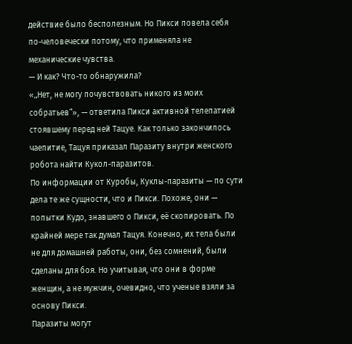действие было бесполезным. Но Пикси повела себя по-человечески потому, что применяла не механические чувства.
— И как? Что-то обнаружила?
«„Нет, не могу почувствовать никого из моих собратьев“», — ответила Пикси активной телепатией стоявшему перед ней Тацуе. Как только закончилось чаепитие, Тацуя приказал Паразиту внутри женского робота найти Кукол-паразитов.
По информации от Куробы, Куклы-паразиты — по сути дела те же сущности, что и Пикси. Похоже, они — попытки Кудо, знавшего о Пикси, её скопировать. По крайней мере так думал Тацуя. Конечно, их тела были не для домашней работы, они, без сомнений, были сделаны для боя. Но учитывая, что они в форме женщин, а не мужчин, очевидно, что ученые взяли за основу Пикси.
Паразиты могут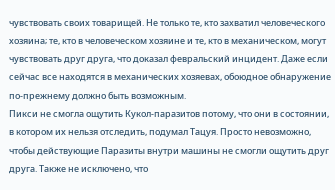чувствовать своих товарищей. Не только те, кто захватил человеческого хозяина; те, кто в человеческом хозяине и те, кто в механическом, могут чувствовать друг друга, что доказал февральский инцидент. Даже если сейчас все находятся в механических хозяевах, обоюдное обнаружение по-прежнему должно быть возможным.
Пикси не смогла ощутить Кукол-паразитов потому, что они в состоянии, в котором их нельзя отследить, подумал Тацуя. Просто невозможно, чтобы действующие Паразиты внутри машины не смогли ощутить друг друга. Также не исключено, что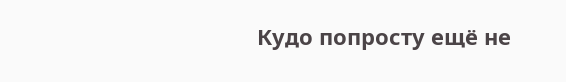Кудо попросту ещё не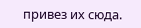привез их сюда.